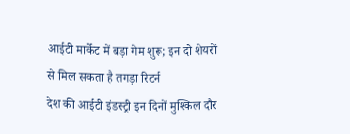आईटी मार्केट में बड़ा गेम शुरू; इन दो शेयरों से मिल सकता है तगड़ा रिटर्न
देश की आईटी इंडस्ट्री इन दिनों मुश्किल दौर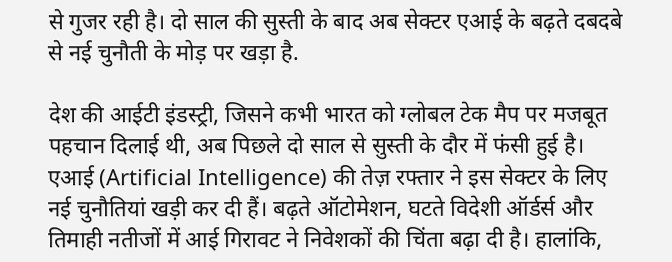से गुजर रही है। दो साल की सुस्ती के बाद अब सेक्टर एआई के बढ़ते दबदबे से नई चुनौती के मोड़ पर खड़ा है.

देश की आईटी इंडस्ट्री, जिसने कभी भारत को ग्लोबल टेक मैप पर मजबूत पहचान दिलाई थी, अब पिछले दो साल से सुस्ती के दौर में फंसी हुई है। एआई (Artificial Intelligence) की तेज़ रफ्तार ने इस सेक्टर के लिए नई चुनौतियां खड़ी कर दी हैं। बढ़ते ऑटोमेशन, घटते विदेशी ऑर्डर्स और तिमाही नतीजों में आई गिरावट ने निवेशकों की चिंता बढ़ा दी है। हालांकि,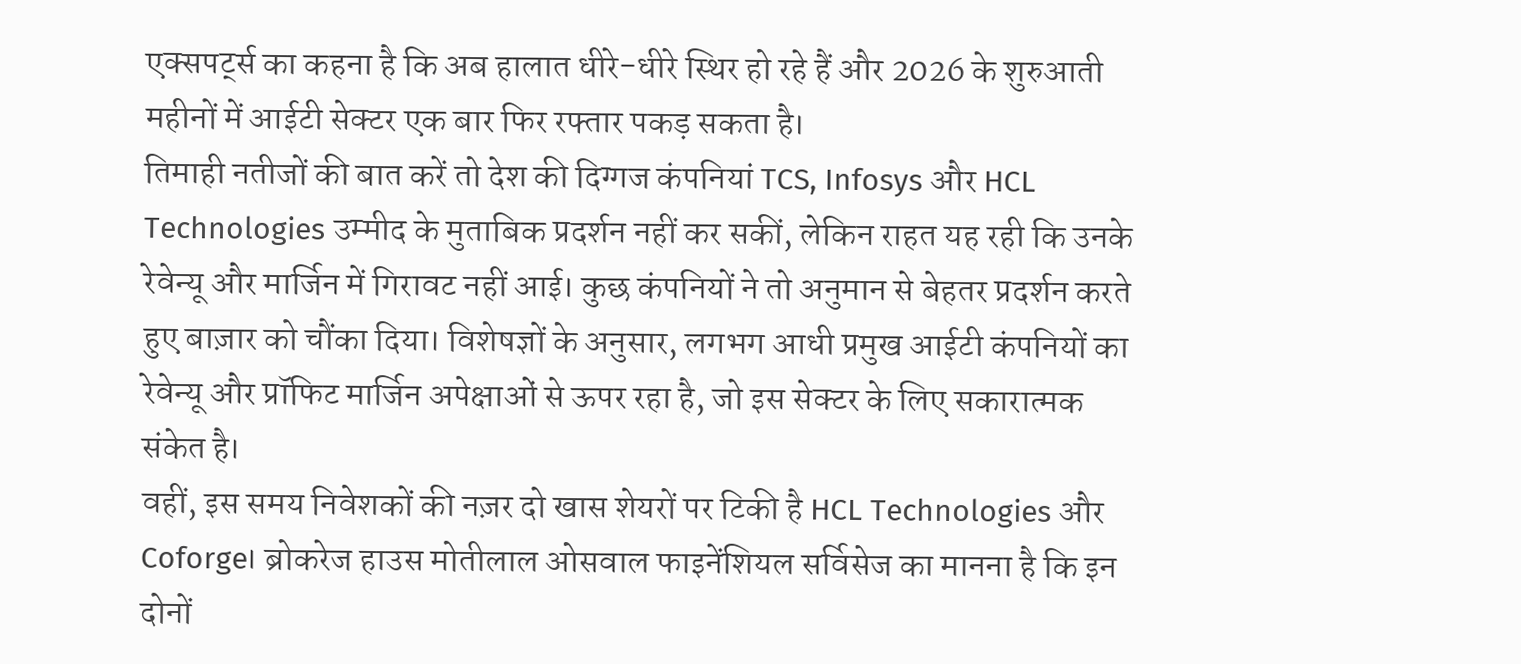एक्सपर्ट्स का कहना है कि अब हालात धीरे-धीरे स्थिर हो रहे हैं और 2026 के शुरुआती महीनों में आईटी सेक्टर एक बार फिर रफ्तार पकड़ सकता है।
तिमाही नतीजों की बात करें तो देश की दिग्गज कंपनियां TCS, Infosys और HCL Technologies उम्मीद के मुताबिक प्रदर्शन नहीं कर सकीं, लेकिन राहत यह रही कि उनके रेवेन्यू और मार्जिन में गिरावट नहीं आई। कुछ कंपनियों ने तो अनुमान से बेहतर प्रदर्शन करते हुए बाज़ार को चौंका दिया। विशेषज्ञों के अनुसार, लगभग आधी प्रमुख आईटी कंपनियों का रेवेन्यू और प्रॉफिट मार्जिन अपेक्षाओं से ऊपर रहा है, जो इस सेक्टर के लिए सकारात्मक संकेत है।
वहीं, इस समय निवेशकों की नज़र दो खास शेयरों पर टिकी है HCL Technologies और Coforge। ब्रोकरेज हाउस मोतीलाल ओसवाल फाइनेंशियल सर्विसेज का मानना है कि इन दोनों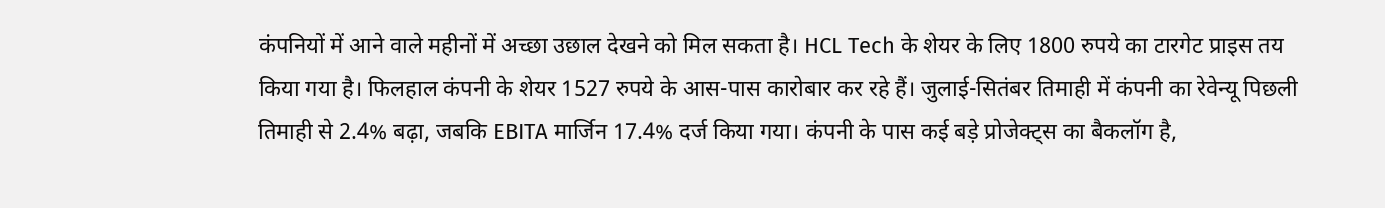कंपनियों में आने वाले महीनों में अच्छा उछाल देखने को मिल सकता है। HCL Tech के शेयर के लिए 1800 रुपये का टारगेट प्राइस तय किया गया है। फिलहाल कंपनी के शेयर 1527 रुपये के आस-पास कारोबार कर रहे हैं। जुलाई-सितंबर तिमाही में कंपनी का रेवेन्यू पिछली तिमाही से 2.4% बढ़ा, जबकि EBITA मार्जिन 17.4% दर्ज किया गया। कंपनी के पास कई बड़े प्रोजेक्ट्स का बैकलॉग है,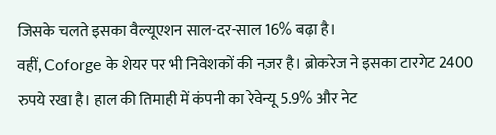जिसके चलते इसका वैल्यूएशन साल-दर-साल 16% बढ़ा है।
वहीं, Coforge के शेयर पर भी निवेशकों की नज़र है। ब्रोकरेज ने इसका टारगेट 2400 रुपये रखा है। हाल की तिमाही में कंपनी का रेवेन्यू 5.9% और नेट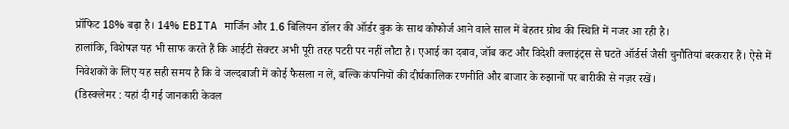प्रॉफिट 18% बढ़ा है। 14% EBITA मार्जिन और 1.6 बिलियन डॉलर की ऑर्डर बुक के साथ कोफोर्ज आने वाले साल में बेहतर ग्रोथ की स्थिति में नजर आ रही है।
हालांकि, विशेषज्ञ यह भी साफ करते हैं कि आईटी सेक्टर अभी पूरी तरह पटरी पर नहीं लौटा है। एआई का दबाव, जॉब कट और विदेशी क्लाइंट्स से घटते ऑर्डर्स जैसी चुनौतियां बरकरार हैं। ऐसे में निवेशकों के लिए यह सही समय है कि वे जल्दबाजी में कोई फैसला न लें, बल्कि कंपनियों की दीर्घकालिक रणनीति और बाजार के रुझानों पर बारीकी से नज़र रखें।
(डिस्क्लेमर : यहां दी गई जानकारी केवल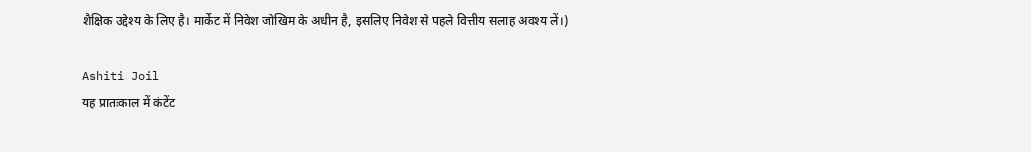शैक्षिक उद्देश्य के लिए है। मार्केट में निवेश जोखिम के अधीन है, इसलिए निवेश से पहले वित्तीय सलाह अवश्य लें।)

Ashiti Joil
यह प्रातःकाल में कंटेंट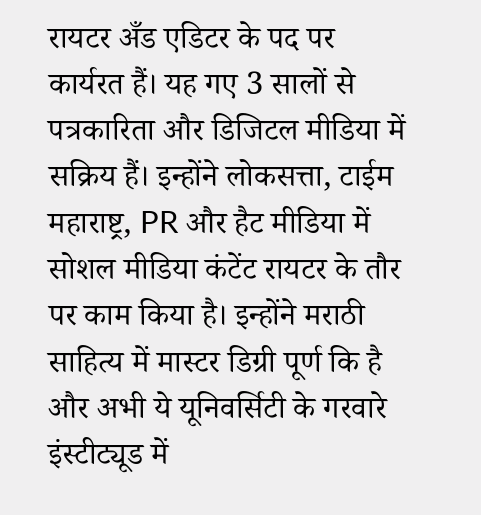रायटर अँड एडिटर के पद पर कार्यरत हैं। यह गए 3 सालों से पत्रकारिता और डिजिटल मीडिया में सक्रिय हैं। इन्होंने लोकसत्ता, टाईम महाराष्ट्र, PR और हैट मीडिया में सोशल मीडिया कंटेंट रायटर के तौर पर काम किया है। इन्होंने मराठी साहित्य में मास्टर डिग्री पूर्ण कि है और अभी ये यूनिवर्सिटी के गरवारे इंस्टीट्यूड में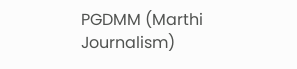PGDMM (Marthi Journalism)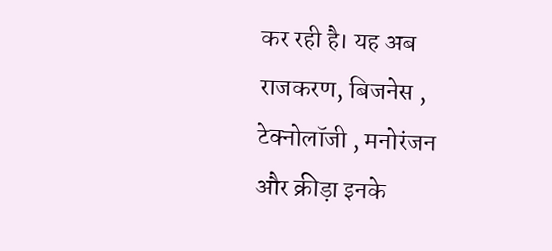कर रही है। यह अब राजकरण, बिजनेस , टेक्नोलॉजी , मनोरंजन और क्रीड़ा इनके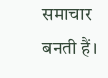समाचार बनती हैं।